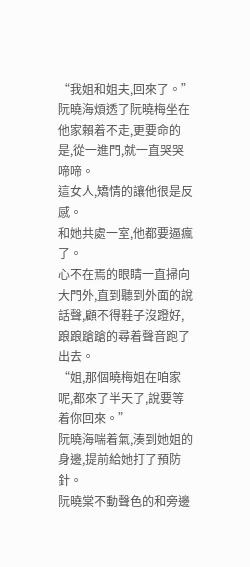“我姐和姐夫,回來了。”
阮曉海煩透了阮曉梅坐在他家賴着不走,更要命的是,從一進門,就一直哭哭啼啼。
這女人,矯情的讓他很是反感。
和她共處一室,他都要逼瘋了。
心不在焉的眼睛一直掃向大門外,直到聽到外面的說話聲,顧不得鞋子沒蹬好,踉踉蹌蹌的尋着聲音跑了出去。
“姐,那個曉梅姐在咱家呢,都來了半天了,說要等着你回來。”
阮曉海喘着氣,湊到她姐的身邊,提前給她打了預防針。
阮曉棠不動聲色的和旁邊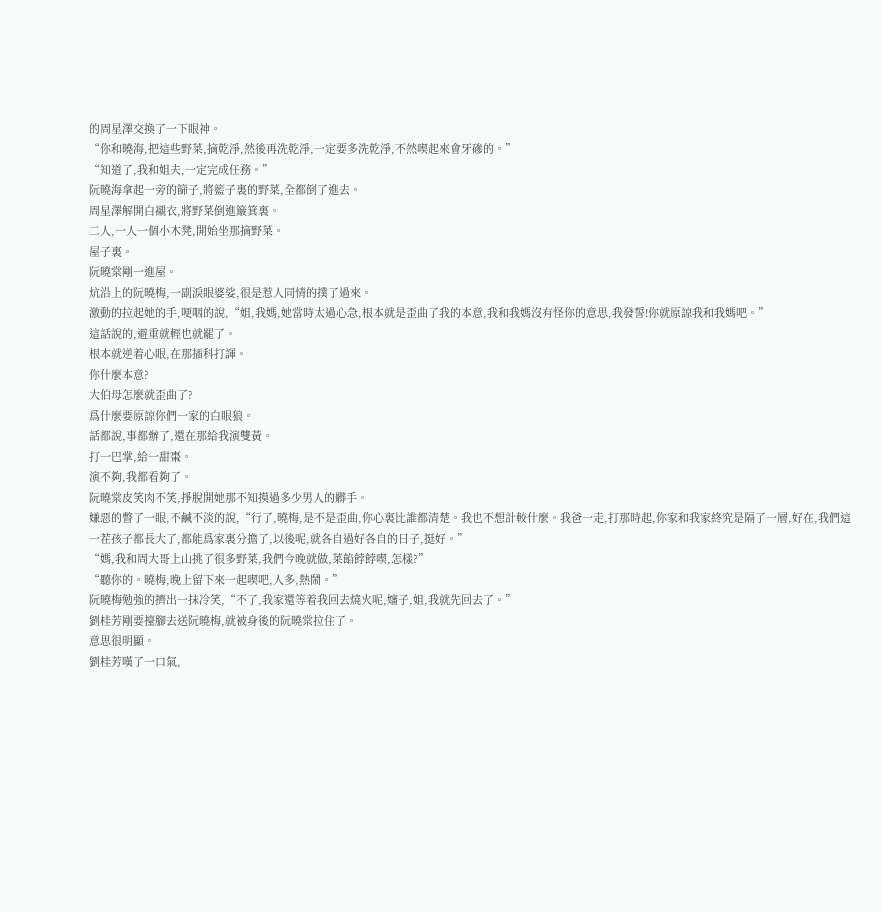的周星澤交換了一下眼神。
“你和曉海,把這些野菜,摘乾淨,然後再洗乾淨,一定要多洗乾淨,不然喫起來會牙磣的。”
“知道了,我和姐夫,一定完成任務。”
阮曉海拿起一旁的篩子,將籃子裏的野菜,全都倒了進去。
周星澤解開白襯衣,將野菜倒進簸箕裏。
二人,一人一個小木凳,開始坐那摘野菜。
屋子裏。
阮曉棠剛一進屋。
炕沿上的阮曉梅,一副淚眼婆娑,很是惹人同情的撲了過來。
激動的拉起她的手,哽咽的說,“姐,我媽,她當時太過心急,根本就是歪曲了我的本意,我和我媽沒有怪你的意思,我發誓!你就原諒我和我媽吧。”
這話說的,避重就輕也就罷了。
根本就逆着心眼,在那插科打諢。
你什麼本意?
大伯母怎麼就歪曲了?
爲什麼要原諒你們一家的白眼狼。
話都說,事都辦了,還在那給我演雙黃。
打一巴掌,給一甜棗。
演不夠,我都看夠了。
阮曉棠皮笑肉不笑,掙脫開她那不知摸過多少男人的髒手。
嫌惡的瞥了一眼,不鹹不淡的說,“行了,曉梅,是不是歪曲,你心裏比誰都清楚。我也不想計較什麼。我爸一走,打那時起,你家和我家終究是隔了一層,好在,我們這一茬孩子都長大了,都能爲家裏分擔了,以後呢,就各自過好各自的日子,挺好。”
“媽,我和周大哥上山挑了很多野菜,我們今晚就做,菜餡餑餑喫,怎樣?”
“聽你的。曉梅,晚上留下來一起喫吧,人多,熱鬧。”
阮曉梅勉強的擠出一抹冷笑,“不了,我家還等着我回去燒火呢,嬸子,姐,我就先回去了。”
劉桂芳剛要擡腳去送阮曉梅,就被身後的阮曉棠拉住了。
意思很明顯。
劉桂芳嘆了一口氣,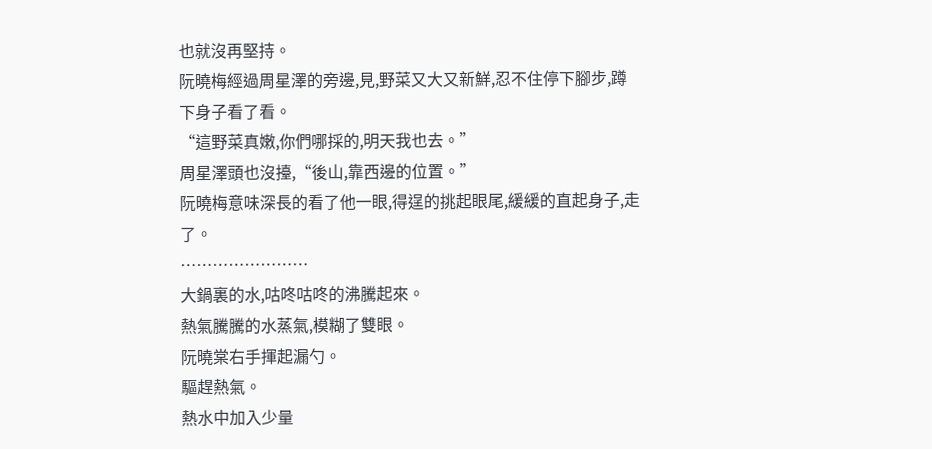也就沒再堅持。
阮曉梅經過周星澤的旁邊,見,野菜又大又新鮮,忍不住停下腳步,蹲下身子看了看。
“這野菜真嫩,你們哪採的,明天我也去。”
周星澤頭也沒擡,“後山,靠西邊的位置。”
阮曉梅意味深長的看了他一眼,得逞的挑起眼尾,緩緩的直起身子,走了。
……………………
大鍋裏的水,咕咚咕咚的沸騰起來。
熱氣騰騰的水蒸氣,模糊了雙眼。
阮曉棠右手揮起漏勺。
驅趕熱氣。
熱水中加入少量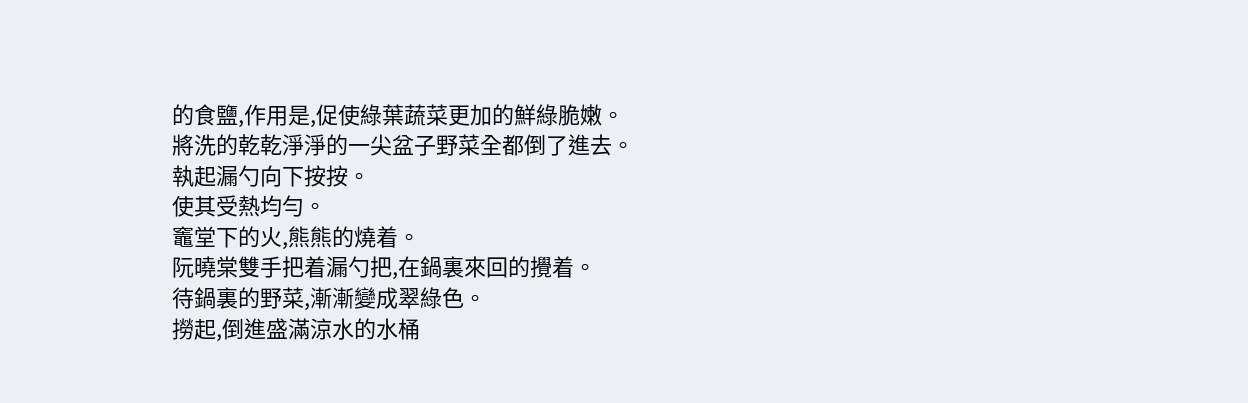的食鹽,作用是,促使綠葉蔬菜更加的鮮綠脆嫩。
將洗的乾乾淨淨的一尖盆子野菜全都倒了進去。
執起漏勺向下按按。
使其受熱均勻。
竈堂下的火,熊熊的燒着。
阮曉棠雙手把着漏勺把,在鍋裏來回的攪着。
待鍋裏的野菜,漸漸變成翠綠色。
撈起,倒進盛滿涼水的水桶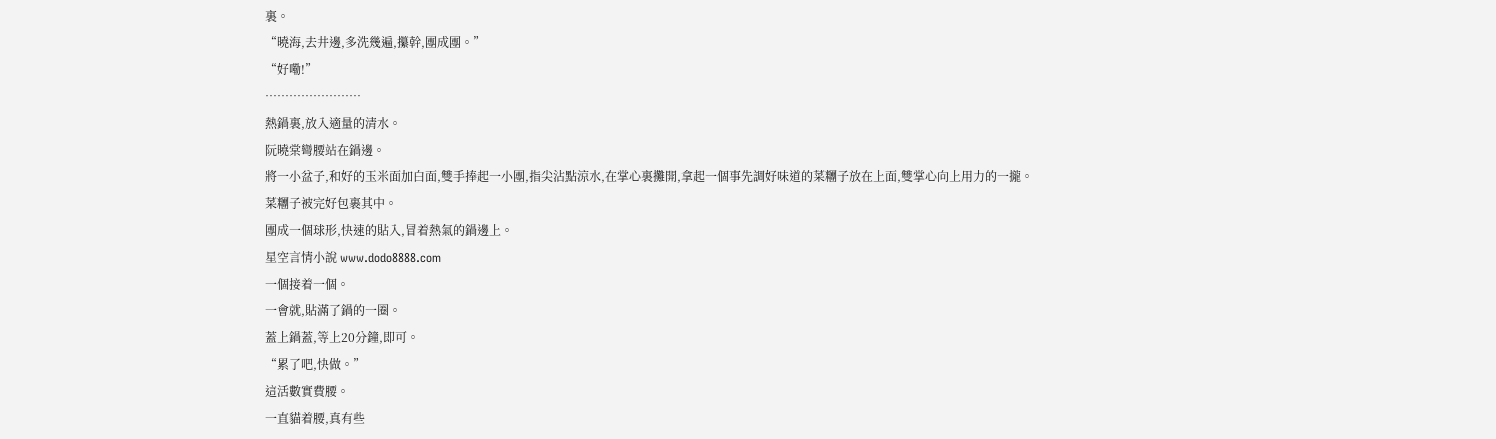裏。
“曉海,去井邊,多洗幾遍,攥幹,團成團。”
“好嘞!”
……………………
熱鍋裏,放入適量的清水。
阮曉棠彎腰站在鍋邊。
將一小盆子,和好的玉米面加白面,雙手捧起一小團,指尖沾點涼水,在掌心裏攤開,拿起一個事先調好味道的菜糰子放在上面,雙掌心向上用力的一攏。
菜糰子被完好包裹其中。
團成一個球形,快速的貼入,冒着熱氣的鍋邊上。
星空言情小說 www.dodo8888.com
一個接着一個。
一會就,貼滿了鍋的一圈。
蓋上鍋蓋,等上20分鐘,即可。
“累了吧,快做。”
這活數實費腰。
一直貓着腰,真有些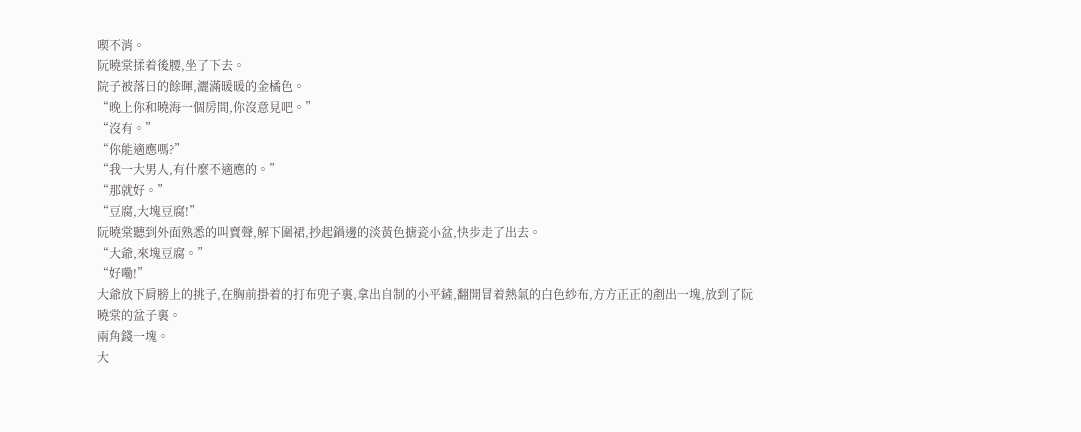喫不消。
阮曉棠揉着後腰,坐了下去。
院子被落日的餘暉,灑滿暖暖的金橘色。
“晚上你和曉海一個房間,你沒意見吧。”
“沒有。”
“你能適應嗎?”
“我一大男人,有什麼不適應的。”
“那就好。”
“豆腐,大塊豆腐!”
阮曉棠聽到外面熟悉的叫賣聲,解下圍裙,抄起鍋邊的淡黃色搪瓷小盆,快步走了出去。
“大爺,來塊豆腐。”
“好嘞!”
大爺放下肩膀上的挑子,在胸前掛着的打布兜子裏,拿出自制的小平鏟,翻開冒着熱氣的白色紗布,方方正正的剷出一塊,放到了阮曉棠的盆子裏。
兩角錢一塊。
大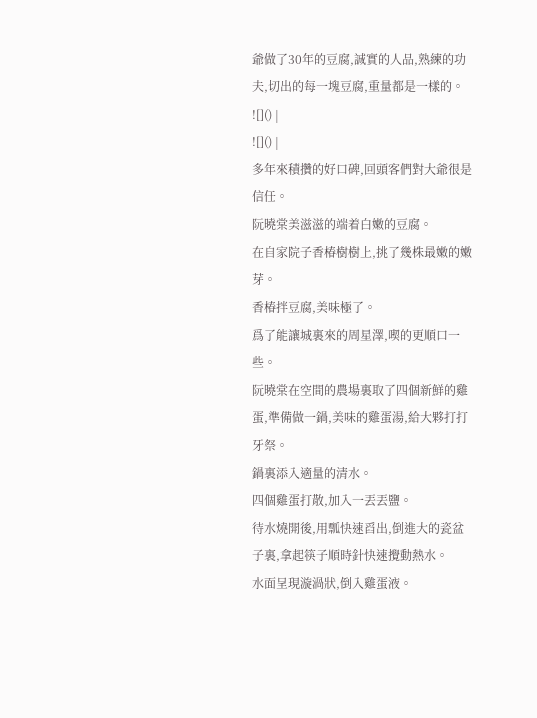爺做了30年的豆腐,誠實的人品,熟練的功夫,切出的每一塊豆腐,重量都是一樣的。
![]() |
![]() |
多年來積攢的好口碑,回頭客們對大爺很是信任。
阮曉棠美滋滋的端着白嫩的豆腐。
在自家院子香椿樹樹上,挑了幾株最嫩的嫩芽。
香椿拌豆腐,美味極了。
爲了能讓城裏來的周星澤,喫的更順口一些。
阮曉棠在空間的農場裏取了四個新鮮的雞蛋,準備做一鍋,美味的雞蛋湯,給大夥打打牙祭。
鍋裏添入適量的清水。
四個雞蛋打散,加入一丟丟鹽。
待水燒開後,用瓢快速舀出,倒進大的瓷盆子裏,拿起筷子順時針快速攪動熱水。
水面呈現漩渦狀,倒入雞蛋液。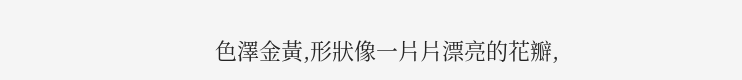色澤金黃,形狀像一片片漂亮的花瓣,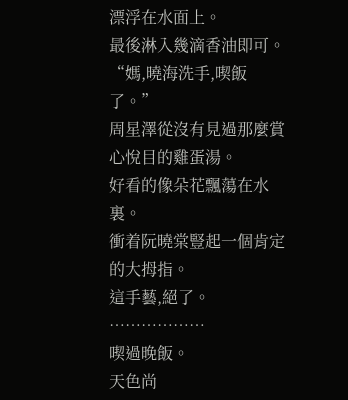漂浮在水面上。
最後淋入幾滴香油即可。
“媽,曉海洗手,喫飯了。”
周星澤從沒有見過那麼賞心悅目的雞蛋湯。
好看的像朵花飄蕩在水裏。
衝着阮曉棠豎起一個肯定的大拇指。
這手藝,絕了。
………………
喫過晚飯。
天色尚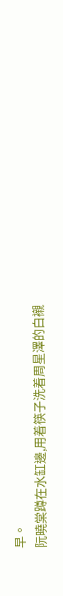早。
阮曉棠蹲在水缸邊,用着筷子洗着周星澤的白襯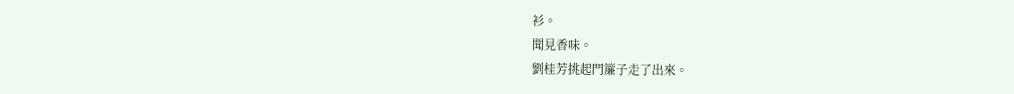衫。
聞見香味。
劉桂芳挑起門簾子走了出來。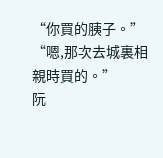“你買的胰子。”
“嗯,那次去城裏相親時買的。”
阮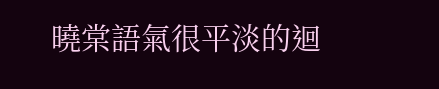曉棠語氣很平淡的迴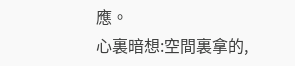應。
心裏暗想:空間裏拿的,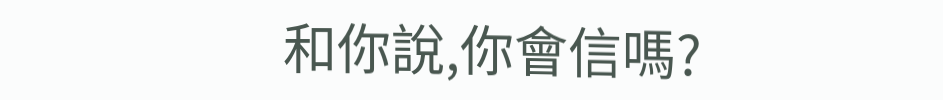和你說,你會信嗎?